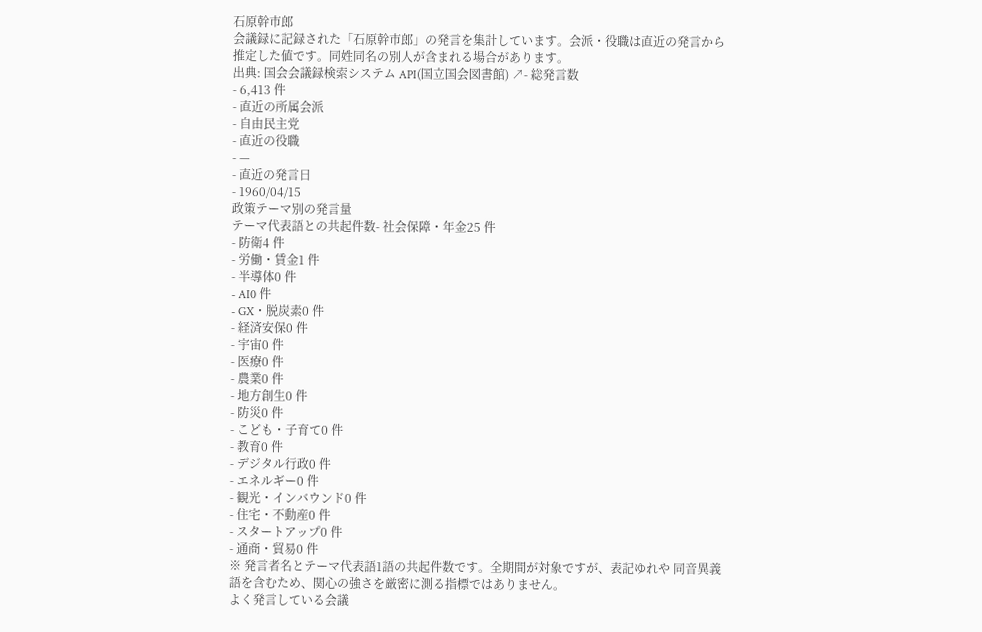石原幹市郎
会議録に記録された「石原幹市郎」の発言を集計しています。会派・役職は直近の発言から推定した値です。同姓同名の別人が含まれる場合があります。
出典: 国会会議録検索システム API(国立国会図書館) ↗- 総発言数
- 6,413 件
- 直近の所属会派
- 自由民主党
- 直近の役職
- —
- 直近の発言日
- 1960/04/15
政策テーマ別の発言量
テーマ代表語との共起件数- 社会保障・年金25 件
- 防衛4 件
- 労働・賃金1 件
- 半導体0 件
- AI0 件
- GX・脱炭素0 件
- 経済安保0 件
- 宇宙0 件
- 医療0 件
- 農業0 件
- 地方創生0 件
- 防災0 件
- こども・子育て0 件
- 教育0 件
- デジタル行政0 件
- エネルギー0 件
- 観光・インバウンド0 件
- 住宅・不動産0 件
- スタートアップ0 件
- 通商・貿易0 件
※ 発言者名とテーマ代表語1語の共起件数です。全期間が対象ですが、表記ゆれや 同音異義語を含むため、関心の強さを厳密に測る指標ではありません。
よく発言している会議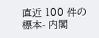直近 100 件の標本- 内閣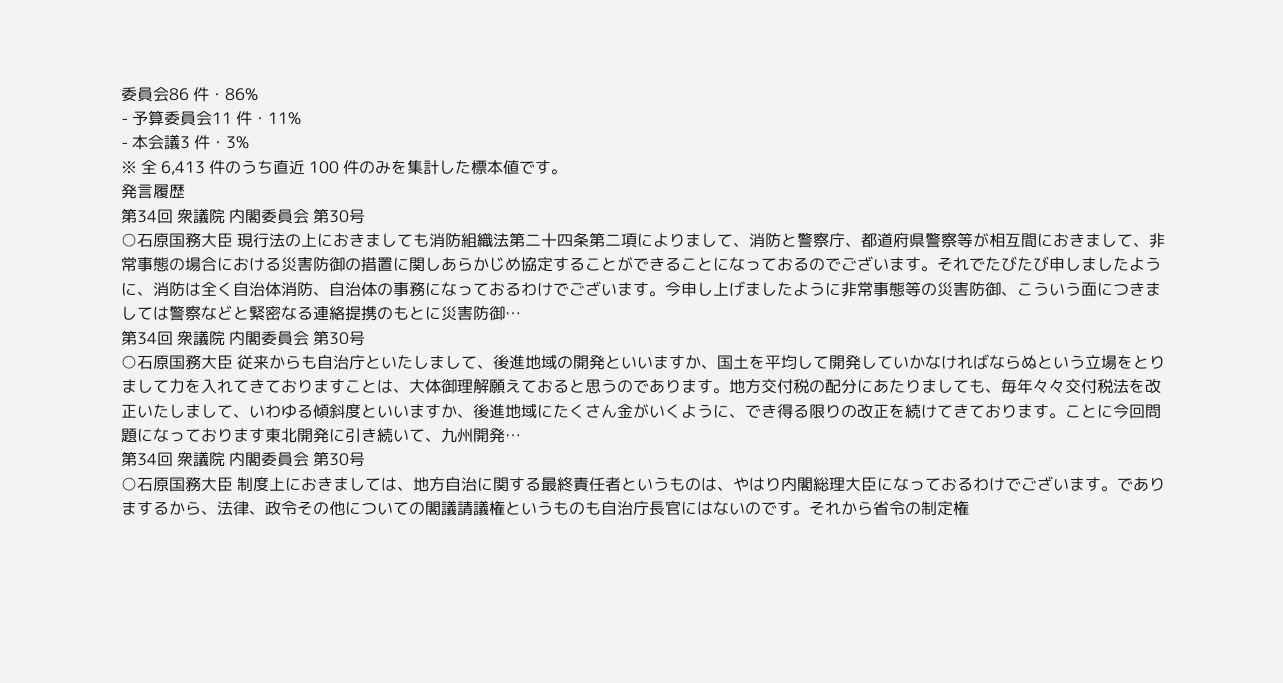委員会86 件・86%
- 予算委員会11 件・11%
- 本会議3 件・3%
※ 全 6,413 件のうち直近 100 件のみを集計した標本値です。
発言履歴
第34回 衆議院 内閣委員会 第30号
○石原国務大臣 現行法の上におきましても消防組織法第二十四条第二項によりまして、消防と警察庁、都道府県警察等が相互間におきまして、非常事態の場合における災害防御の措置に関しあらかじめ協定することができることになっておるのでございます。それでたびたび申しましたように、消防は全く自治体消防、自治体の事務になっておるわけでございます。今申し上げましたように非常事態等の災害防御、こういう面につきましては警察などと緊密なる連絡提携のもとに災害防御…
第34回 衆議院 内閣委員会 第30号
○石原国務大臣 従来からも自治庁といたしまして、後進地域の開発といいますか、国土を平均して開発していかなければならぬという立場をとりまして力を入れてきておりますことは、大体御理解願えておると思うのであります。地方交付税の配分にあたりましても、毎年々々交付税法を改正いたしまして、いわゆる傾斜度といいますか、後進地域にたくさん金がいくように、でき得る限りの改正を続けてきております。ことに今回問題になっております東北開発に引き続いて、九州開発…
第34回 衆議院 内閣委員会 第30号
○石原国務大臣 制度上におきましては、地方自治に関する最終責任者というものは、やはり内閣総理大臣になっておるわけでございます。でありまするから、法律、政令その他についての閣議請議権というものも自治庁長官にはないのです。それから省令の制定権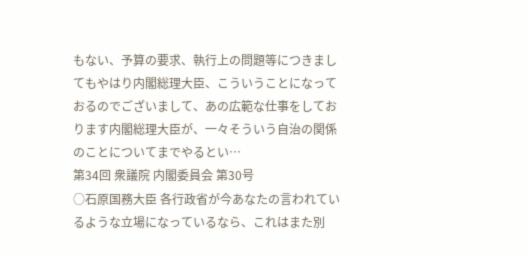もない、予算の要求、執行上の問題等につきましてもやはり内閣総理大臣、こういうことになっておるのでございまして、あの広範な仕事をしております内閣総理大臣が、一々そういう自治の関係のことについてまでやるとい…
第34回 衆議院 内閣委員会 第30号
○石原国務大臣 各行政省が今あなたの言われているような立場になっているなら、これはまた別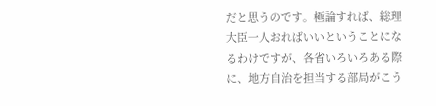だと思うのです。極論すれば、総理大臣一人おればいいということになるわけですが、各省いろいろある際に、地方自治を担当する部局がこう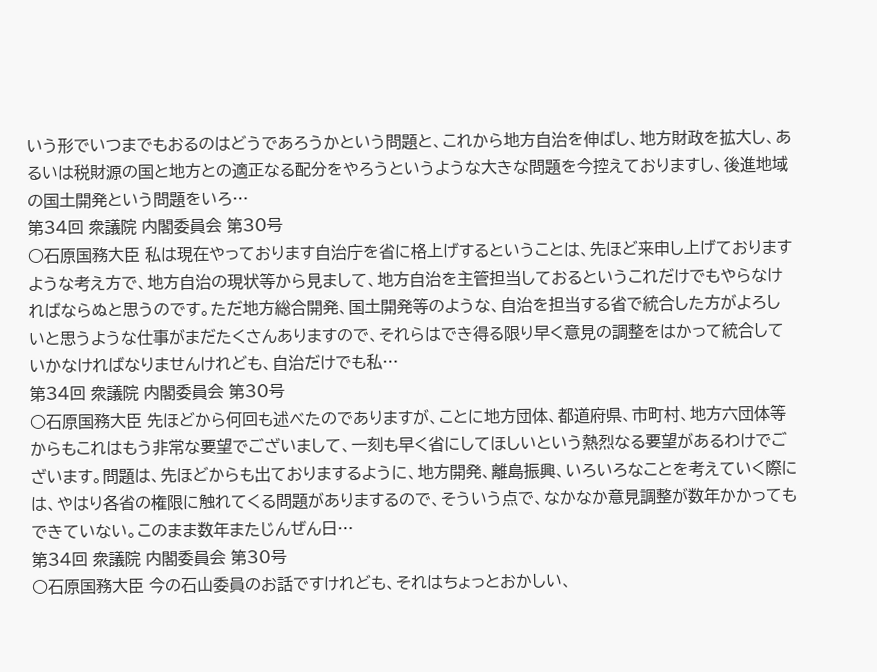いう形でいつまでもおるのはどうであろうかという問題と、これから地方自治を伸ばし、地方財政を拡大し、あるいは税財源の国と地方との適正なる配分をやろうというような大きな問題を今控えておりますし、後進地域の国土開発という問題をいろ…
第34回 衆議院 内閣委員会 第30号
○石原国務大臣 私は現在やっております自治庁を省に格上げするということは、先ほど来申し上げておりますような考え方で、地方自治の現状等から見まして、地方自治を主管担当しておるというこれだけでもやらなければならぬと思うのです。ただ地方総合開発、国土開発等のような、自治を担当する省で統合した方がよろしいと思うような仕事がまだたくさんありますので、それらはでき得る限り早く意見の調整をはかって統合していかなければなりませんけれども、自治だけでも私…
第34回 衆議院 内閣委員会 第30号
○石原国務大臣 先ほどから何回も述べたのでありますが、ことに地方団体、都道府県、市町村、地方六団体等からもこれはもう非常な要望でございまして、一刻も早く省にしてほしいという熱烈なる要望があるわけでございます。問題は、先ほどからも出ておりまするように、地方開発、離島振興、いろいろなことを考えていく際には、やはり各省の権限に触れてくる問題がありまするので、そういう点で、なかなか意見調整が数年かかってもできていない。このまま数年またじんぜん日…
第34回 衆議院 内閣委員会 第30号
○石原国務大臣 今の石山委員のお話ですけれども、それはちょっとおかしい、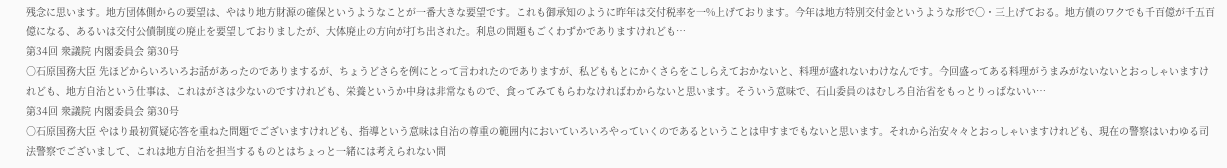残念に思います。地方団体側からの要望は、やはり地方財源の確保というようなことが一番大きな要望です。これも御承知のように昨年は交付税率を一%上げております。今年は地方特別交付金というような形で〇・三上げておる。地方債のワクでも千百億が千五百億になる、あるいは交付公債制度の廃止を要望しておりましたが、大体廃止の方向が打ち出された。利息の問題もごくわずかでありますけれども…
第34回 衆議院 内閣委員会 第30号
○石原国務大臣 先ほどからいろいろお話があったのでありまするが、ちょうどさらを例にとって言われたのでありますが、私どももとにかくさらをこしらえておかないと、料理が盛れないわけなんです。今回盛ってある料理がうまみがないないとおっしゃいますけれども、地方自治という仕事は、これはがさは少ないのですけれども、栄養というか中身は非常なもので、食ってみてもらわなければわからないと思います。そういう意味で、石山委員のはむしろ自治省をもっとりっぱないい…
第34回 衆議院 内閣委員会 第30号
○石原国務大臣 やはり最初質疑応答を重ねた問題でございますけれども、指導という意味は自治の尊重の範囲内においていろいろやっていくのであるということは申すまでもないと思います。それから治安々々とおっしゃいますけれども、現在の警察はいわゆる司法警察でございまして、これは地方自治を担当するものとはちょっと一緒には考えられない問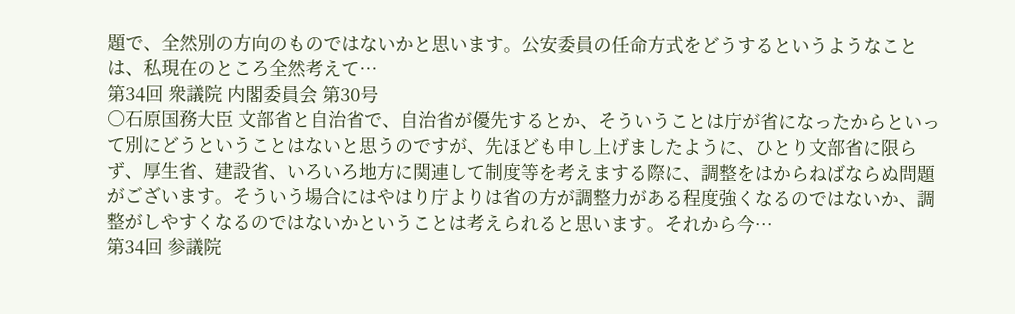題で、全然別の方向のものではないかと思います。公安委員の任命方式をどうするというようなことは、私現在のところ全然考えて…
第34回 衆議院 内閣委員会 第30号
○石原国務大臣 文部省と自治省で、自治省が優先するとか、そういうことは庁が省になったからといって別にどうということはないと思うのですが、先ほども申し上げましたように、ひとり文部省に限らず、厚生省、建設省、いろいろ地方に関連して制度等を考えまする際に、調整をはからねばならぬ問題がございます。そういう場合にはやはり庁よりは省の方が調整力がある程度強くなるのではないか、調整がしやすくなるのではないかということは考えられると思います。それから今…
第34回 参議院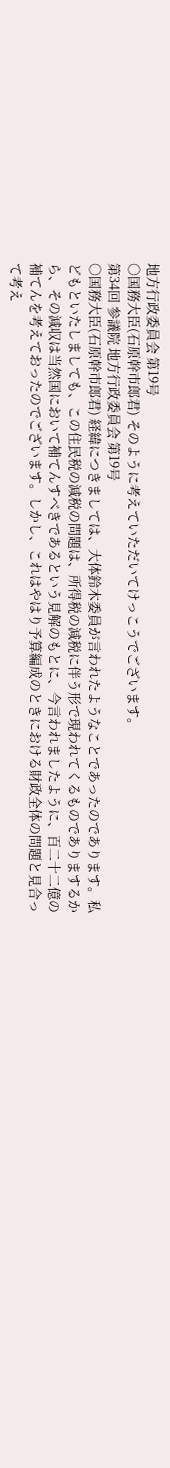地方行政委員会 第19号
○国務大臣(石原幹市郎君) そのように考えていただいてけっこうでございます。
第34回 参議院 地方行政委員会 第19号
○国務大臣(石原幹市郎君) 経緯につきましては、大体鈴木委員が言われたようなことであったのであります。私どもといたしましても、この住民税の減税の問題は、所得税の減税に伴う形で現われてくるものでありまするから、その減収は当然国において補てんすべきであるという見解のもとに、今言われましたように、百二十二億の補てんを考えておったのでございます。しかし、これはやはり予算編成のときにおける財政全体の問題と見合って考え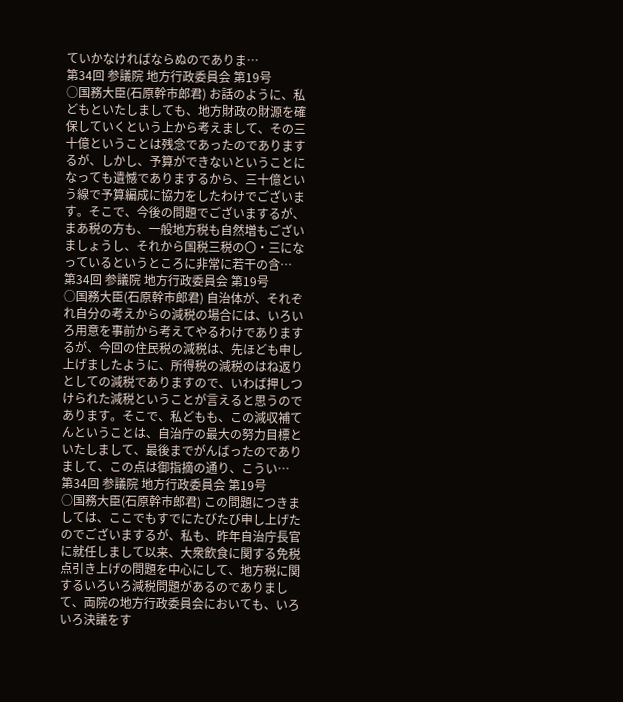ていかなければならぬのでありま…
第34回 参議院 地方行政委員会 第19号
○国務大臣(石原幹市郎君) お話のように、私どもといたしましても、地方財政の財源を確保していくという上から考えまして、その三十億ということは残念であったのでありまするが、しかし、予算ができないということになっても遺憾でありまするから、三十億という線で予算編成に協力をしたわけでございます。そこで、今後の問題でございまするが、まあ税の方も、一般地方税も自然増もございましょうし、それから国税三税の〇・三になっているというところに非常に若干の含…
第34回 参議院 地方行政委員会 第19号
○国務大臣(石原幹市郎君) 自治体が、それぞれ自分の考えからの減税の場合には、いろいろ用意を事前から考えてやるわけでありまするが、今回の住民税の減税は、先ほども申し上げましたように、所得税の減税のはね返りとしての減税でありますので、いわば押しつけられた減税ということが言えると思うのであります。そこで、私どもも、この減収補てんということは、自治庁の最大の努力目標といたしまして、最後までがんばったのでありまして、この点は御指摘の通り、こうい…
第34回 参議院 地方行政委員会 第19号
○国務大臣(石原幹市郎君) この問題につきましては、ここでもすでにたびたび申し上げたのでございまするが、私も、昨年自治庁長官に就任しまして以来、大衆飲食に関する免税点引き上げの問題を中心にして、地方税に関するいろいろ減税問題があるのでありまして、両院の地方行政委員会においても、いろいろ決議をす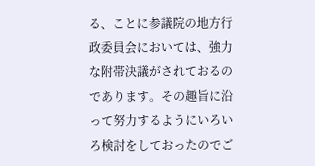る、ことに参議院の地方行政委員会においては、強力な附帯決議がされておるのであります。その趣旨に沿って努力するようにいろいろ検討をしておったのでご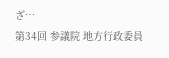ざ…
第34回 参議院 地方行政委員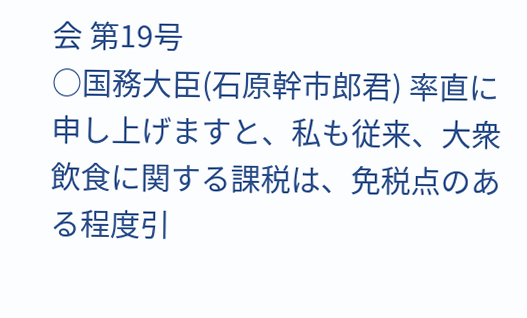会 第19号
○国務大臣(石原幹市郎君) 率直に申し上げますと、私も従来、大衆飲食に関する課税は、免税点のある程度引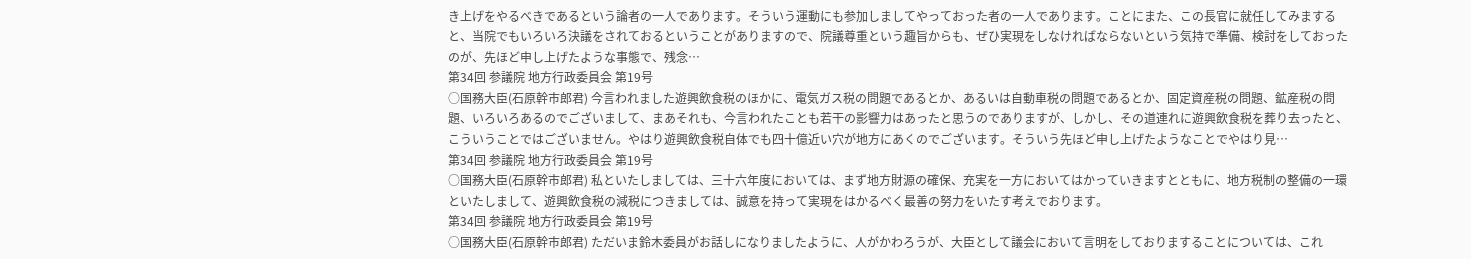き上げをやるべきであるという論者の一人であります。そういう運動にも参加しましてやっておった者の一人であります。ことにまた、この長官に就任してみますると、当院でもいろいろ決議をされておるということがありますので、院議尊重という趣旨からも、ぜひ実現をしなければならないという気持で準備、検討をしておったのが、先ほど申し上げたような事態で、残念…
第34回 参議院 地方行政委員会 第19号
○国務大臣(石原幹市郎君) 今言われました遊興飲食税のほかに、電気ガス税の問題であるとか、あるいは自動車税の問題であるとか、固定資産税の問題、鉱産税の問題、いろいろあるのでございまして、まあそれも、今言われたことも若干の影響力はあったと思うのでありますが、しかし、その道連れに遊興飲食税を葬り去ったと、こういうことではございません。やはり遊興飲食税自体でも四十億近い穴が地方にあくのでございます。そういう先ほど申し上げたようなことでやはり見…
第34回 参議院 地方行政委員会 第19号
○国務大臣(石原幹市郎君) 私といたしましては、三十六年度においては、まず地方財源の確保、充実を一方においてはかっていきますとともに、地方税制の整備の一環といたしまして、遊興飲食税の減税につきましては、誠意を持って実現をはかるべく最善の努力をいたす考えでおります。
第34回 参議院 地方行政委員会 第19号
○国務大臣(石原幹市郎君) ただいま鈴木委員がお話しになりましたように、人がかわろうが、大臣として議会において言明をしておりますることについては、これ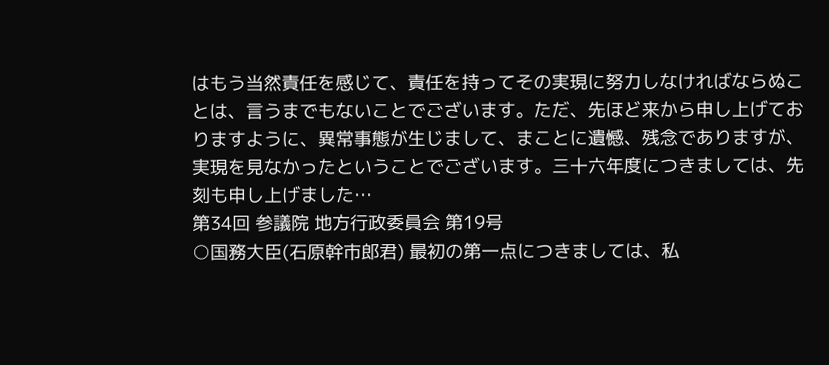はもう当然責任を感じて、責任を持ってその実現に努力しなければならぬことは、言うまでもないことでございます。ただ、先ほど来から申し上げておりますように、異常事態が生じまして、まことに遺憾、残念でありますが、実現を見なかったということでございます。三十六年度につきましては、先刻も申し上げました…
第34回 参議院 地方行政委員会 第19号
○国務大臣(石原幹市郎君) 最初の第一点につきましては、私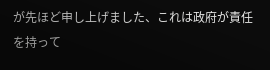が先ほど申し上げました、これは政府が責任を持って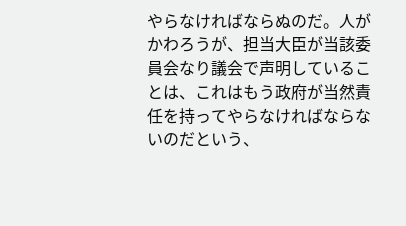やらなければならぬのだ。人がかわろうが、担当大臣が当該委員会なり議会で声明していることは、これはもう政府が当然責任を持ってやらなければならないのだという、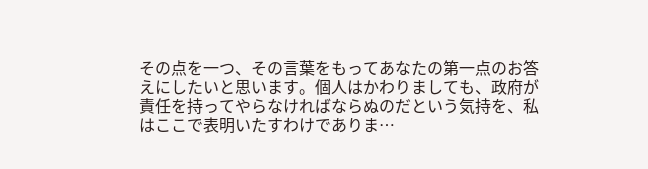その点を一つ、その言葉をもってあなたの第一点のお答えにしたいと思います。個人はかわりましても、政府が責任を持ってやらなければならぬのだという気持を、私はここで表明いたすわけでありま…